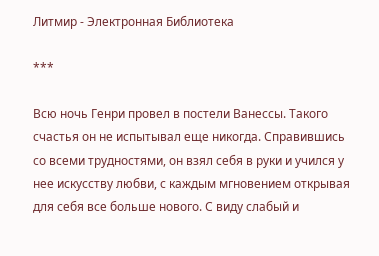Литмир - Электронная Библиотека

***

Всю ночь Генри провел в постели Ванессы. Такого счастья он не испытывал еще никогда. Справившись со всеми трудностями, он взял себя в руки и учился у нее искусству любви, с каждым мгновением открывая для себя все больше нового. С виду слабый и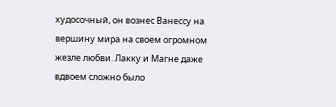худосочный, он вознес Ванессу на вершину мира на своем огромном жезле любви. Лакку и Магне даже вдвоем сложно было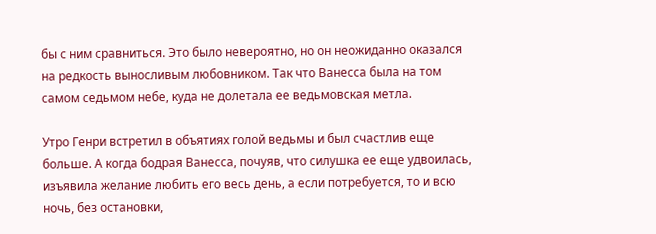бы с ним сравниться. Это было невероятно, но он неожиданно оказался на редкость выносливым любовником. Так что Ванесса была на том самом седьмом небе, куда не долетала ее ведьмовская метла.

Утро Генри встретил в объятиях голой ведьмы и был счастлив еще больше. А когда бодрая Ванесса, почуяв, что силушка ее еще удвоилась, изъявила желание любить его весь день, а если потребуется, то и всю ночь, без остановки,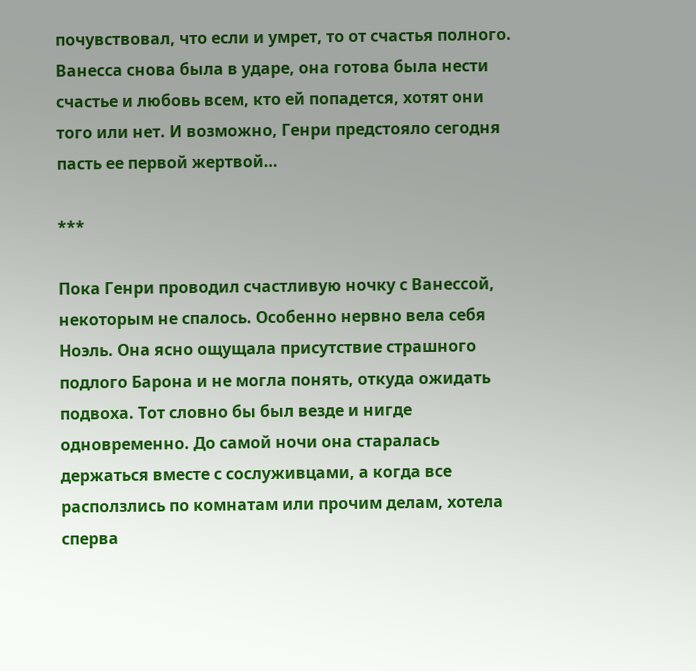почувствовал, что если и умрет, то от счастья полного. Ванесса снова была в ударе, она готова была нести счастье и любовь всем, кто ей попадется, хотят они того или нет. И возможно, Генри предстояло сегодня пасть ее первой жертвой…

***

Пока Генри проводил счастливую ночку с Ванессой, некоторым не спалось. Особенно нервно вела себя Ноэль. Она ясно ощущала присутствие страшного подлого Барона и не могла понять, откуда ожидать подвоха. Тот словно бы был везде и нигде одновременно. До самой ночи она старалась держаться вместе с сослуживцами, а когда все расползлись по комнатам или прочим делам, хотела сперва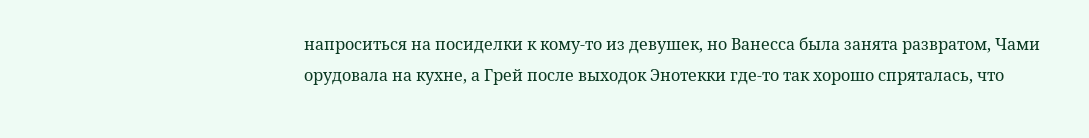напроситься на посиделки к кому-то из девушек, но Ванесса была занята развратом, Чами орудовала на кухне, а Грей после выходок Энотекки где-то так хорошо спряталась, что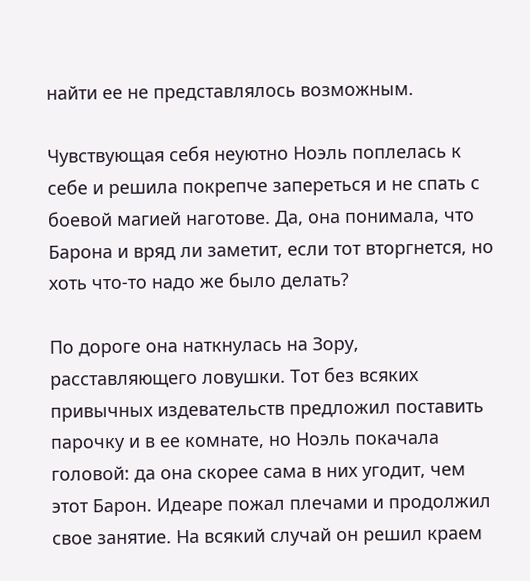найти ее не представлялось возможным.

Чувствующая себя неуютно Ноэль поплелась к себе и решила покрепче запереться и не спать с боевой магией наготове. Да, она понимала, что Барона и вряд ли заметит, если тот вторгнется, но хоть что-то надо же было делать?

По дороге она наткнулась на Зору, расставляющего ловушки. Тот без всяких привычных издевательств предложил поставить парочку и в ее комнате, но Ноэль покачала головой: да она скорее сама в них угодит, чем этот Барон. Идеаре пожал плечами и продолжил свое занятие. На всякий случай он решил краем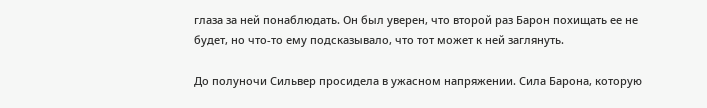глаза за ней понаблюдать. Он был уверен, что второй раз Барон похищать ее не будет, но что-то ему подсказывало, что тот может к ней заглянуть.

До полуночи Сильвер просидела в ужасном напряжении. Сила Барона, которую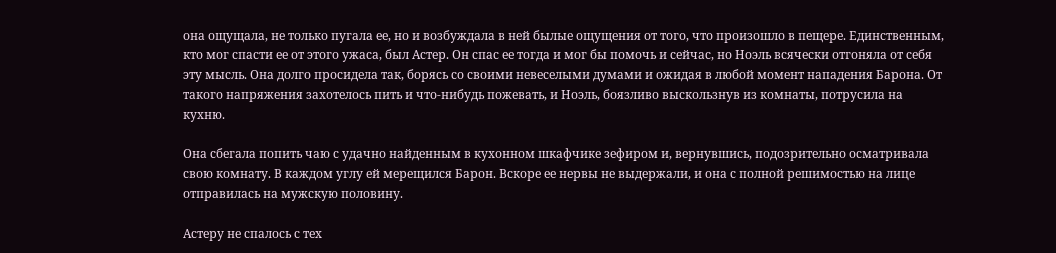она ощущала, не только пугала ее, но и возбуждала в ней былые ощущения от того, что произошло в пещере. Единственным, кто мог спасти ее от этого ужаса, был Астер. Он спас ее тогда и мог бы помочь и сейчас, но Ноэль всячески отгоняла от себя эту мысль. Она долго просидела так, борясь со своими невеселыми думами и ожидая в любой момент нападения Барона. От такого напряжения захотелось пить и что-нибудь пожевать, и Ноэль, боязливо выскользнув из комнаты, потрусила на кухню.

Она сбегала попить чаю с удачно найденным в кухонном шкафчике зефиром и, вернувшись, подозрительно осматривала свою комнату. В каждом углу ей мерещился Барон. Вскоре ее нервы не выдержали, и она с полной решимостью на лице отправилась на мужскую половину.

Астеру не спалось с тех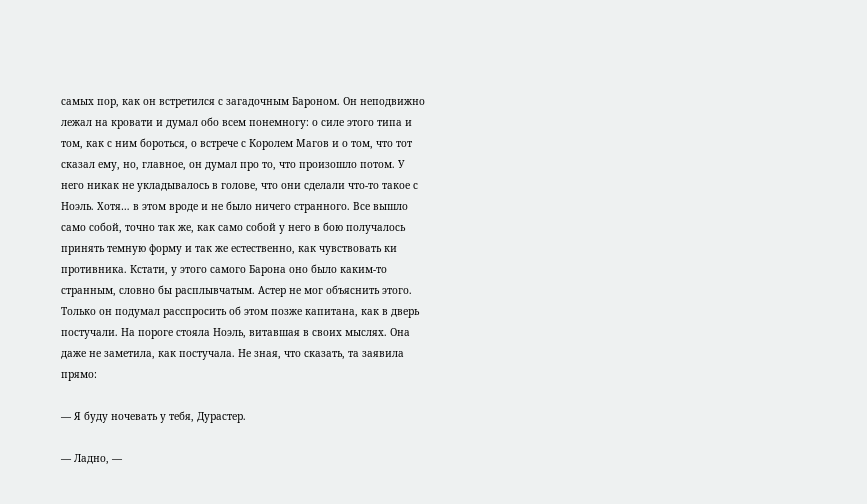самых пор, как он встретился с загадочным Бароном. Он неподвижно лежал на кровати и думал обо всем понемногу: о силе этого типа и том, как с ним бороться, о встрече с Королем Магов и о том, что тот сказал ему, но, главное, он думал про то, что произошло потом. У него никак не укладывалось в голове, что они сделали что-то такое с Ноэль. Хотя… в этом вроде и не было ничего странного. Все вышло само собой, точно так же, как само собой у него в бою получалось принять темную форму и так же естественно, как чувствовать ки противника. Кстати, у этого самого Барона оно было каким-то странным, словно бы расплывчатым. Астер не мог объяснить этого. Только он подумал расспросить об этом позже капитана, как в дверь постучали. На пороге стояла Ноэль, витавшая в своих мыслях. Она даже не заметила, как постучала. Не зная, что сказать, та заявила прямо:

— Я буду ночевать у тебя, Дурастер.

— Ладно, —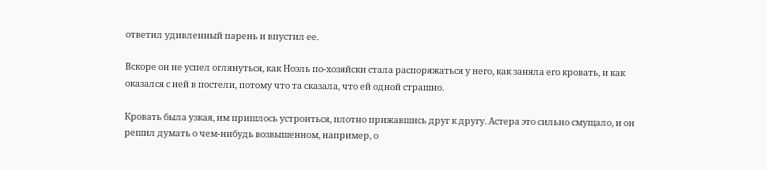ответил удивленный парень и впустил ее.

Вскоре он не успел оглянуться, как Ноэль по-хозяйски стала распоряжаться у него, как заняла его кровать, и как оказался с ней в постели, потому что та сказала, что ей одной страшно.

Кровать была узкая, им пришлось устроиться, плотно прижавшись друг к другу. Астера это сильно смущало, и он решил думать о чем-нибудь возвышенном, например, о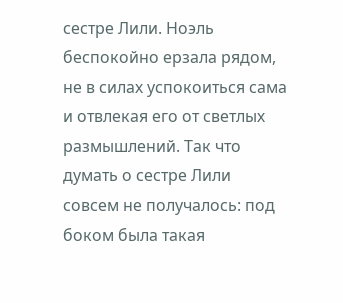сестре Лили. Ноэль беспокойно ерзала рядом, не в силах успокоиться сама и отвлекая его от светлых размышлений. Так что думать о сестре Лили совсем не получалось: под боком была такая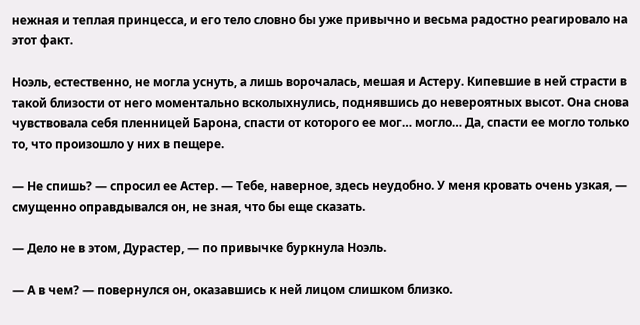нежная и теплая принцесса, и его тело словно бы уже привычно и весьма радостно реагировало на этот факт.

Ноэль, естественно, не могла уснуть, а лишь ворочалась, мешая и Астеру. Кипевшие в ней страсти в такой близости от него моментально всколыхнулись, поднявшись до невероятных высот. Она снова чувствовала себя пленницей Барона, спасти от которого ее мог… могло… Да, спасти ее могло только то, что произошло у них в пещере.

— Не спишь? — спросил ее Астер. — Тебе, наверное, здесь неудобно. У меня кровать очень узкая, — смущенно оправдывался он, не зная, что бы еще сказать.

— Дело не в этом, Дурастер, — по привычке буркнула Ноэль.

— А в чем? — повернулся он, оказавшись к ней лицом слишком близко.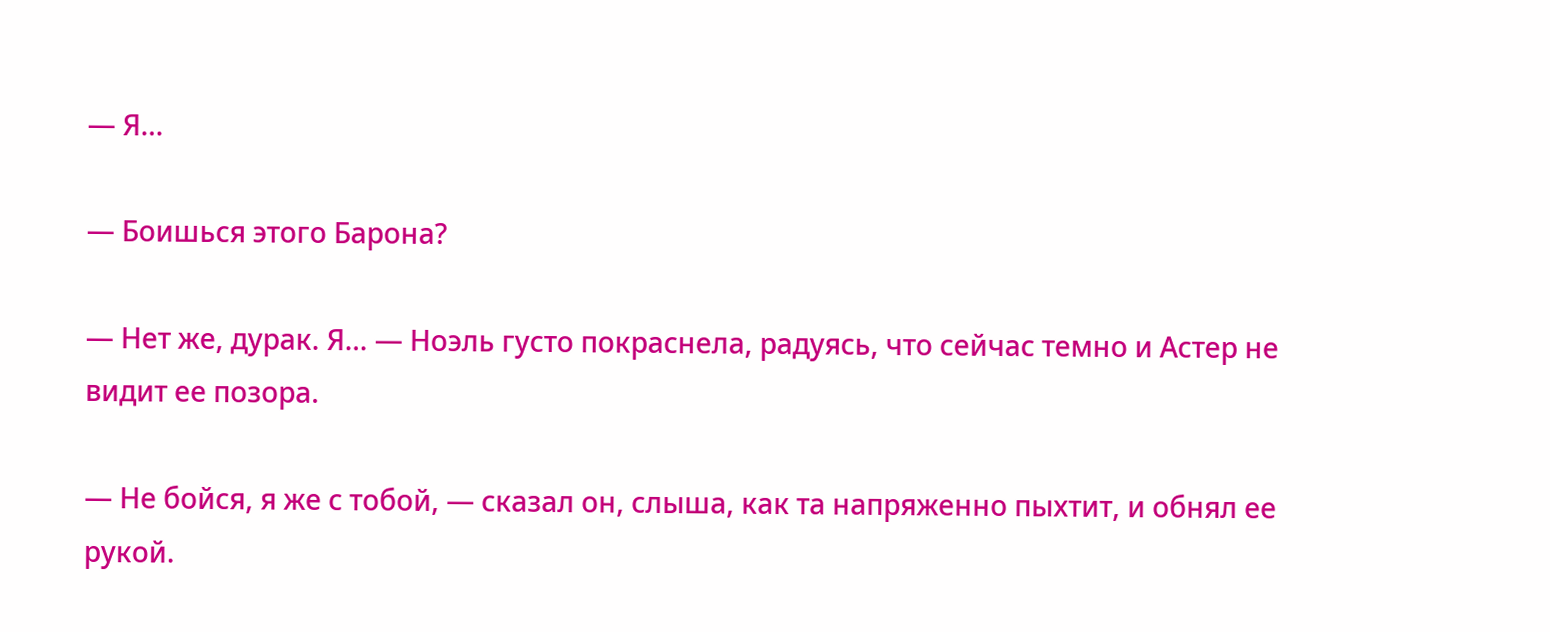— Я…

— Боишься этого Барона?

— Нет же, дурак. Я… — Ноэль густо покраснела, радуясь, что сейчас темно и Астер не видит ее позора.

— Не бойся, я же с тобой, — сказал он, слыша, как та напряженно пыхтит, и обнял ее рукой.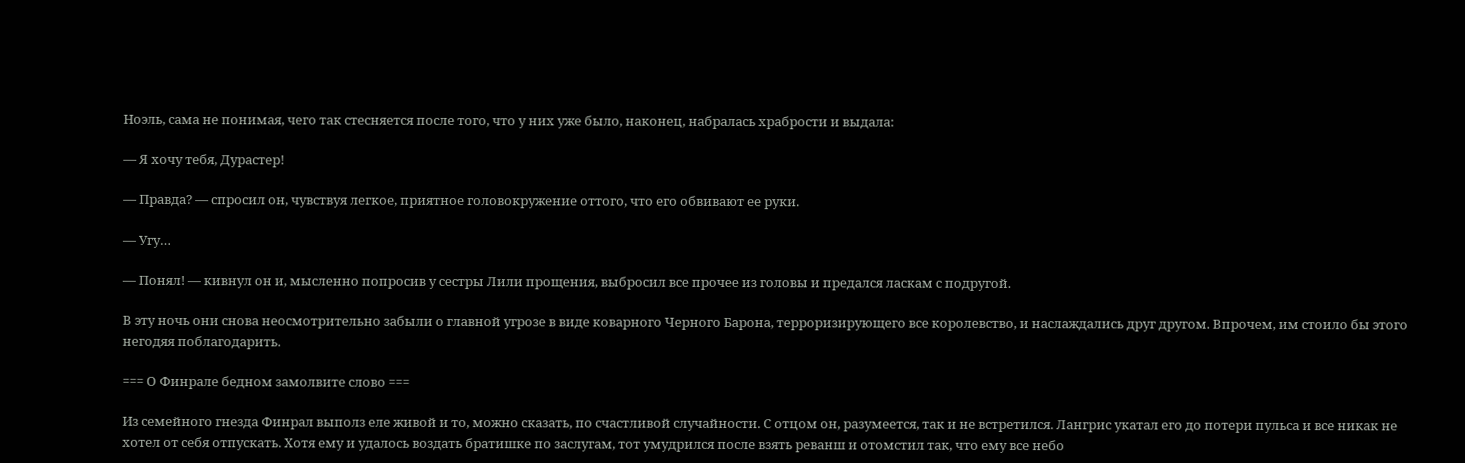Ноэль, сама не понимая, чего так стесняется после того, что у них уже было, наконец, набралась храбрости и выдала:

— Я хочу тебя, Дурастер!

— Правда? — спросил он, чувствуя легкое, приятное головокружение оттого, что его обвивают ее руки.

— Угу…

— Понял! — кивнул он и, мысленно попросив у сестры Лили прощения, выбросил все прочее из головы и предался ласкам с подругой.

В эту ночь они снова неосмотрительно забыли о главной угрозе в виде коварного Черного Барона, терроризирующего все королевство, и наслаждались друг другом. Впрочем, им стоило бы этого негодяя поблагодарить.

=== О Финрале бедном замолвите слово ===

Из семейного гнезда Финрал выполз еле живой и то, можно сказать, по счастливой случайности. С отцом он, разумеется, так и не встретился. Лангрис укатал его до потери пульса и все никак не хотел от себя отпускать. Хотя ему и удалось воздать братишке по заслугам, тот умудрился после взять реванш и отомстил так, что ему все небо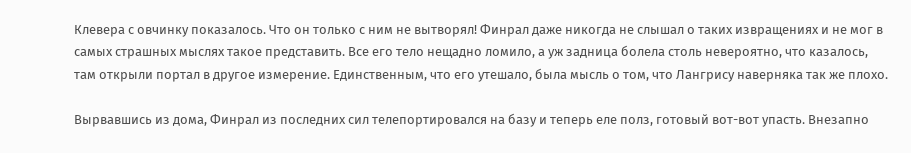Клевера с овчинку показалось. Что он только с ним не вытворял! Финрал даже никогда не слышал о таких извращениях и не мог в самых страшных мыслях такое представить. Все его тело нещадно ломило, а уж задница болела столь невероятно, что казалось, там открыли портал в другое измерение. Единственным, что его утешало, была мысль о том, что Лангрису наверняка так же плохо.

Вырвавшись из дома, Финрал из последних сил телепортировался на базу и теперь еле полз, готовый вот-вот упасть. Внезапно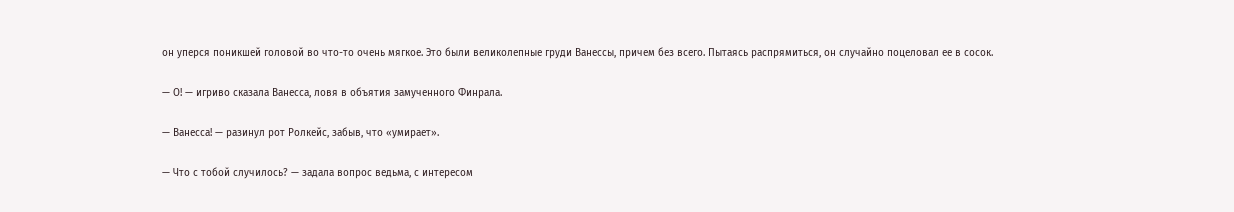он уперся поникшей головой во что-то очень мягкое. Это были великолепные груди Ванессы, причем без всего. Пытаясь распрямиться, он случайно поцеловал ее в сосок.

— О! — игриво сказала Ванесса, ловя в объятия замученного Финрала.

— Ванесса! — разинул рот Ролкейс, забыв, что «умирает».

— Что с тобой случилось? — задала вопрос ведьма, с интересом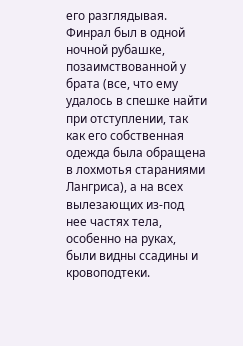его разглядывая. Финрал был в одной ночной рубашке, позаимствованной у брата (все, что ему удалось в спешке найти при отступлении, так как его собственная одежда была обращена в лохмотья стараниями Лангриса), а на всех вылезающих из-под нее частях тела, особенно на руках, были видны ссадины и кровоподтеки.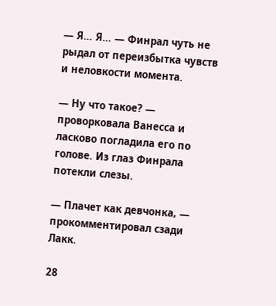— Я… Я… — Финрал чуть не рыдал от переизбытка чувств и неловкости момента.

— Ну что такое? — проворковала Ванесса и ласково погладила его по голове. Из глаз Финрала потекли слезы.

— Плачет как девчонка, — прокомментировал сзади Лакк.

28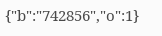{"b":"742856","o":1}